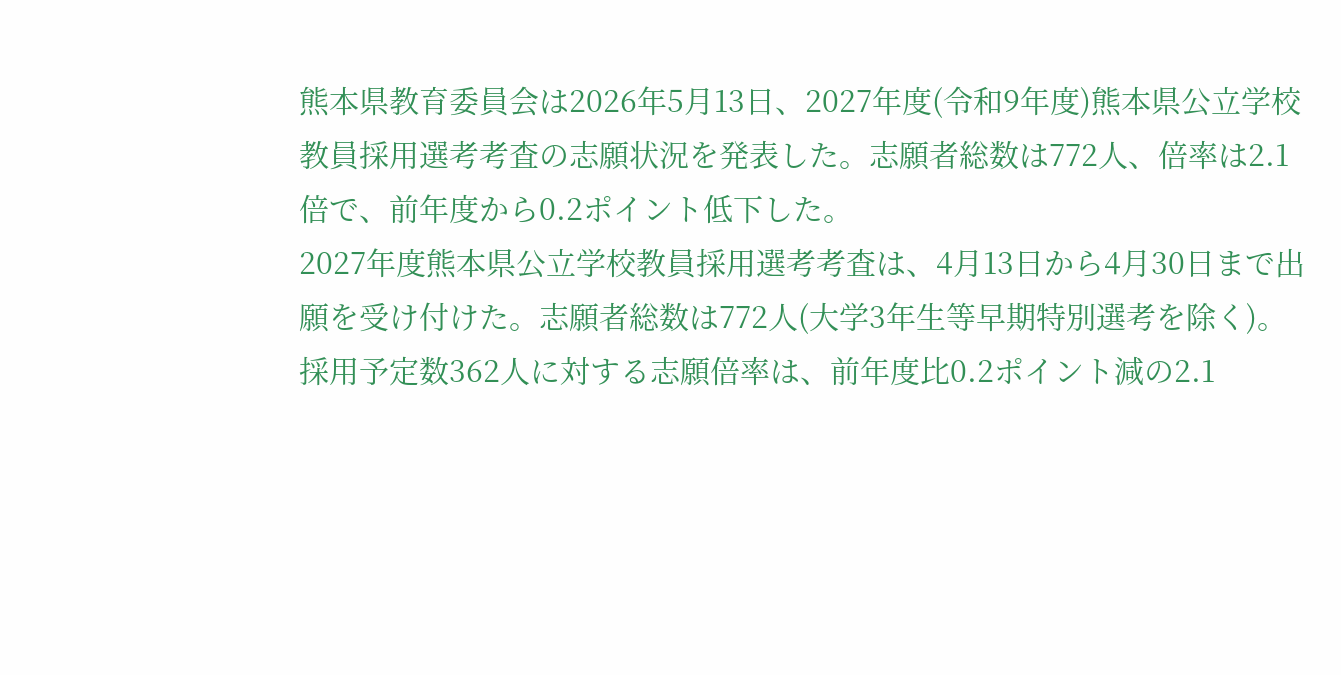熊本県教育委員会は2026年5月13日、2027年度(令和9年度)熊本県公立学校教員採用選考考査の志願状況を発表した。志願者総数は772人、倍率は2.1倍で、前年度から0.2ポイント低下した。
2027年度熊本県公立学校教員採用選考考査は、4月13日から4月30日まで出願を受け付けた。志願者総数は772人(大学3年生等早期特別選考を除く)。採用予定数362人に対する志願倍率は、前年度比0.2ポイント減の2.1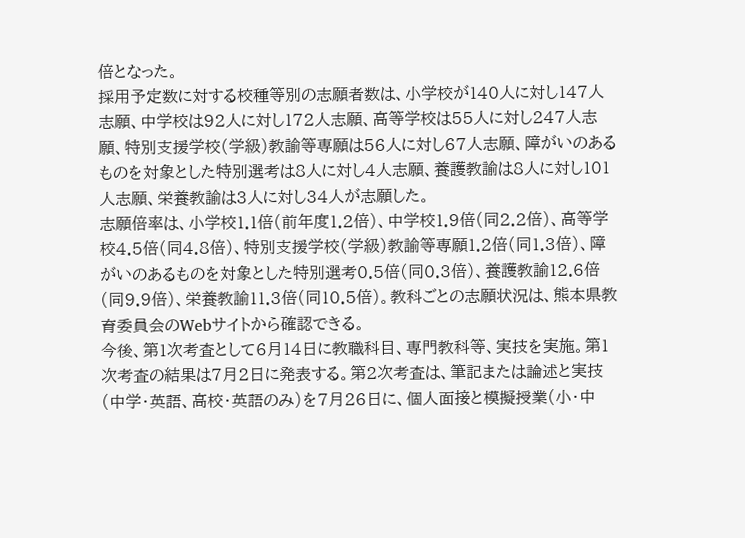倍となった。
採用予定数に対する校種等別の志願者数は、小学校が140人に対し147人志願、中学校は92人に対し172人志願、高等学校は55人に対し247人志願、特別支援学校(学級)教諭等専願は56人に対し67人志願、障がいのあるものを対象とした特別選考は8人に対し4人志願、養護教諭は8人に対し101人志願、栄養教諭は3人に対し34人が志願した。
志願倍率は、小学校1.1倍(前年度1.2倍)、中学校1.9倍(同2.2倍)、高等学校4.5倍(同4.8倍)、特別支援学校(学級)教諭等専願1.2倍(同1.3倍)、障がいのあるものを対象とした特別選考0.5倍(同0.3倍)、養護教諭12.6倍(同9.9倍)、栄養教諭11.3倍(同10.5倍)。教科ごとの志願状況は、熊本県教育委員会のWebサイトから確認できる。
今後、第1次考査として6月14日に教職科目、専門教科等、実技を実施。第1次考査の結果は7月2日に発表する。第2次考査は、筆記または論述と実技(中学・英語、高校・英語のみ)を7月26日に、個人面接と模擬授業(小・中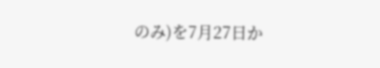のみ)を7月27日か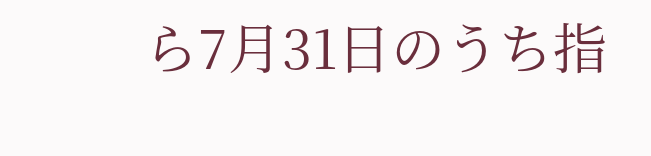ら7月31日のうち指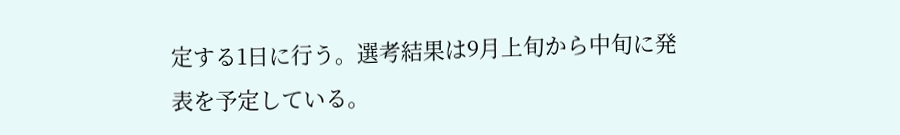定する1日に行う。選考結果は9月上旬から中旬に発表を予定している。